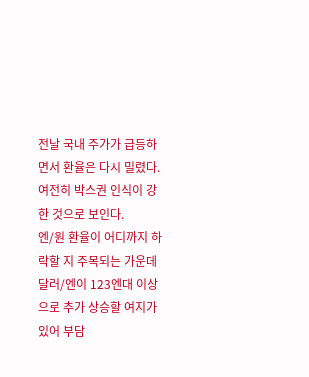전날 국내 주가가 급등하면서 환율은 다시 밀렸다. 여전히 박스권 인식이 강한 것으로 보인다.
엔/원 환율이 어디까지 하락할 지 주목되는 가운데 달러/엔이 123엔대 이상으로 추가 상승할 여지가 있어 부담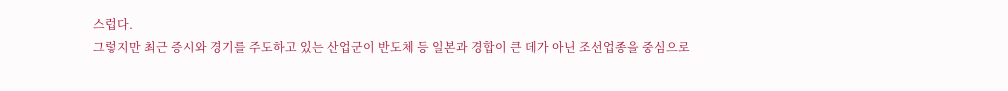스럽다.
그렇지만 최근 증시와 경기를 주도하고 있는 산업군이 반도체 등 일본과 경합이 큰 데가 아닌 조선업종을 중심으로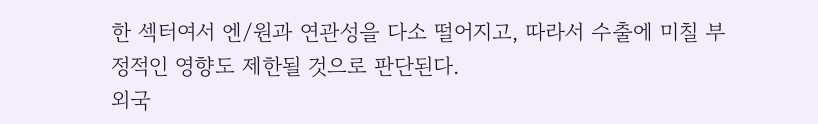한 섹터여서 엔/원과 연관성을 다소 떨어지고, 따라서 수출에 미칠 부정적인 영향도 제한될 것으로 판단된다.
외국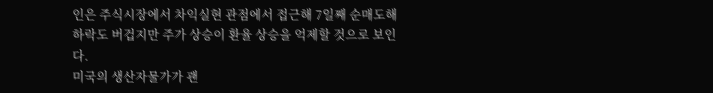인은 주식시장에서 차익실현 관점에서 접근해 7일째 순매도해 하락도 버겁지만 주가 상승이 환율 상승을 억제할 것으로 보인다.
미국의 생산자물가가 괜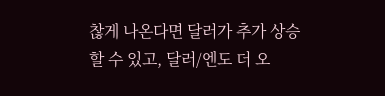찮게 나온다면 달러가 추가 상승할 수 있고, 달러/엔도 더 오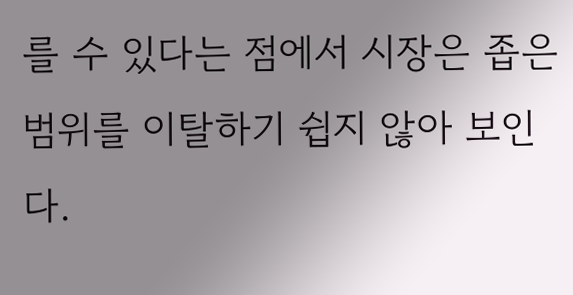를 수 있다는 점에서 시장은 좁은 범위를 이탈하기 쉽지 않아 보인다.